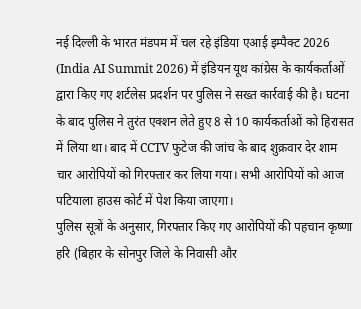नई दिल्ली के भारत मंडपम में चल रहे इंडिया एआई इम्पैक्ट 2026 (India AI Summit 2026) में इंडियन यूथ कांग्रेस के कार्यकर्ताओं द्वारा किए गए शर्टलेस प्रदर्शन पर पुलिस ने सख्त कार्रवाई की है। घटना के बाद पुलिस ने तुरंत एक्शन लेते हुए 8 से 10 कार्यकर्ताओं को हिरासत में लिया था। बाद में CCTV फुटेज की जांच के बाद शुक्रवार देर शाम चार आरोपियों को गिरफ्तार कर लिया गया। सभी आरोपियों को आज पटियाला हाउस कोर्ट में पेश किया जाएगा।
पुलिस सूत्रों के अनुसार, गिरफ्तार किए गए आरोपियों की पहचान कृष्णा हरि (बिहार के सोनपुर जिले के निवासी और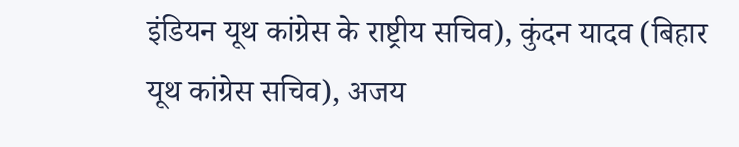इंडियन यूथ कांग्रेस के राष्ट्रीय सचिव), कुंदन यादव (बिहार यूथ कांग्रेस सचिव), अजय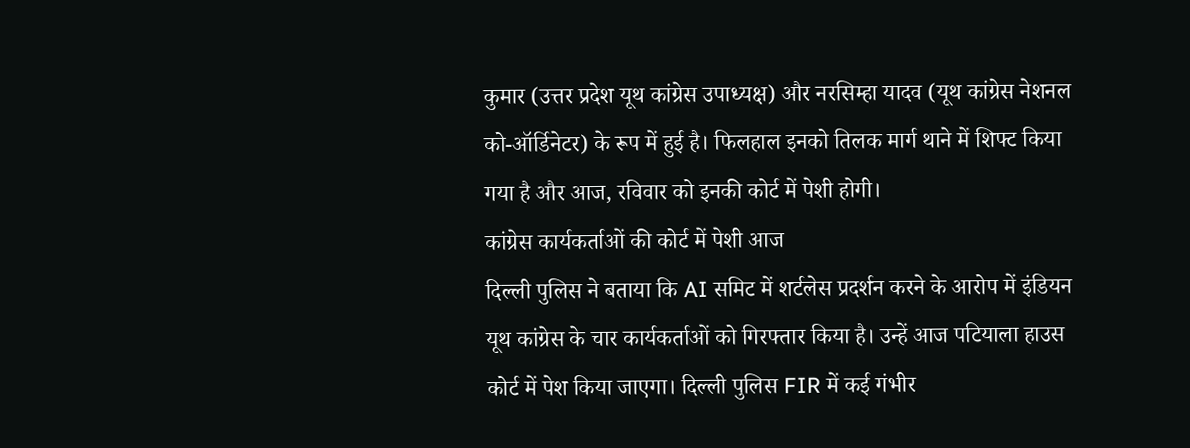कुमार (उत्तर प्रदेश यूथ कांग्रेस उपाध्यक्ष) और नरसिम्हा यादव (यूथ कांग्रेस नेशनल को-ऑर्डिनेटर) के रूप में हुई है। फिलहाल इनको तिलक मार्ग थाने में शिफ्ट किया गया है और आज, रविवार को इनकी कोर्ट में पेशी होगी।
कांग्रेस कार्यकर्ताओं की कोर्ट में पेशी आज
दिल्ली पुलिस ने बताया कि AI समिट में शर्टलेस प्रदर्शन करने के आरोप में इंडियन यूथ कांग्रेस के चार कार्यकर्ताओं को गिरफ्तार किया है। उन्हें आज पटियाला हाउस कोर्ट में पेश किया जाएगा। दिल्ली पुलिस FIR में कई गंभीर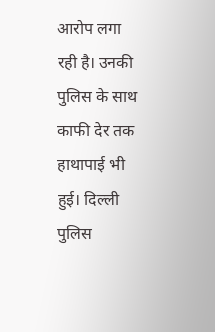आरोप लगा रही है। उनकी पुलिस के साथ काफी देर तक हाथापाई भी हुई। दिल्ली पुलिस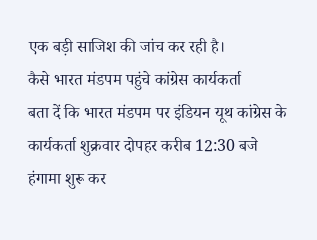एक बड़ी साजिश की जांच कर रही है।
कैसे भारत मंडपम पहुंचे कांग्रेस कार्यकर्ता
बता दें कि भारत मंडपम पर इंडियन यूथ कांग्रेस के कार्यकर्ता शुक्रवार दोपहर करीब 12:30 बजे हंगामा शुरू कर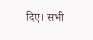दिए। सभी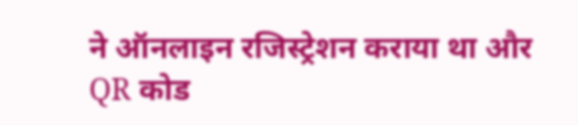ने ऑनलाइन रजिस्ट्रेशन कराया था और QR कोड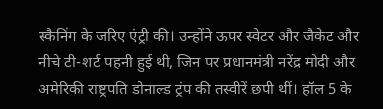स्कैनिंग के जरिए एंट्री की। उन्होंने ऊपर स्वेटर और जैकेट और नीचे टी-शर्ट पहनी हुई थी, जिन पर प्रधानमंत्री नरेंद्र मोदी और अमेरिकी राष्ट्रपति डोनाल्ड ट्रंप की तस्वीरें छपी थीं। हॉल 5 के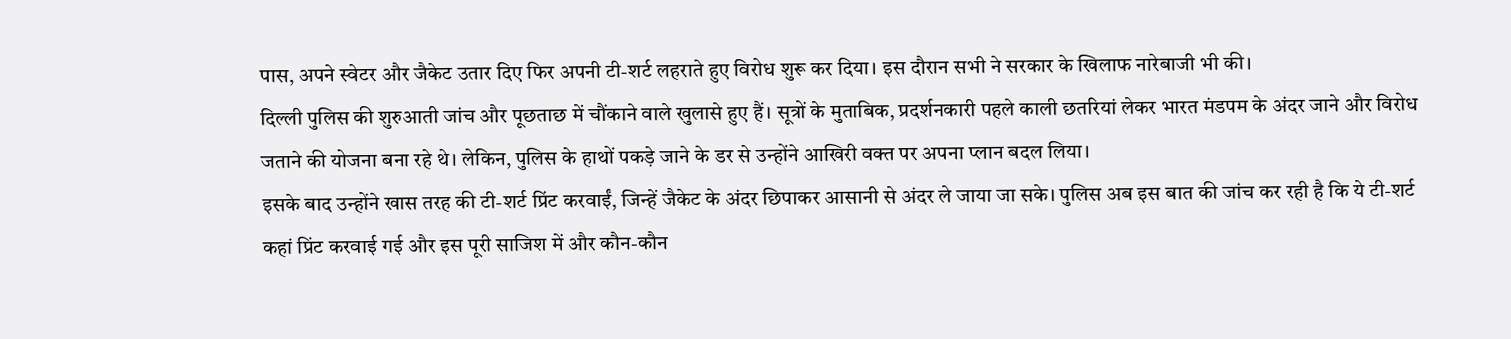पास, अपने स्वेटर और जैकेट उतार दिए फिर अपनी टी-शर्ट लहराते हुए विरोध शुरू कर दिया। इस दौरान सभी ने सरकार के खिलाफ नारेबाजी भी की।
दिल्ली पुलिस की शुरुआती जांच और पूछताछ में चौंकाने वाले खुलासे हुए हैं। सूत्रों के मुताबिक, प्रदर्शनकारी पहले काली छतरियां लेकर भारत मंडपम के अंदर जाने और विरोध जताने की योजना बना रहे थे। लेकिन, पुलिस के हाथों पकड़े जाने के डर से उन्होंने आखिरी वक्त पर अपना प्लान बदल लिया।
इसके बाद उन्होंने खास तरह की टी-शर्ट प्रिंट करवाईं, जिन्हें जैकेट के अंदर छिपाकर आसानी से अंदर ले जाया जा सके। पुलिस अब इस बात की जांच कर रही है कि ये टी-शर्ट कहां प्रिंट करवाई गई और इस पूरी साजिश में और कौन-कौन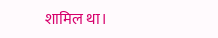शामिल था।